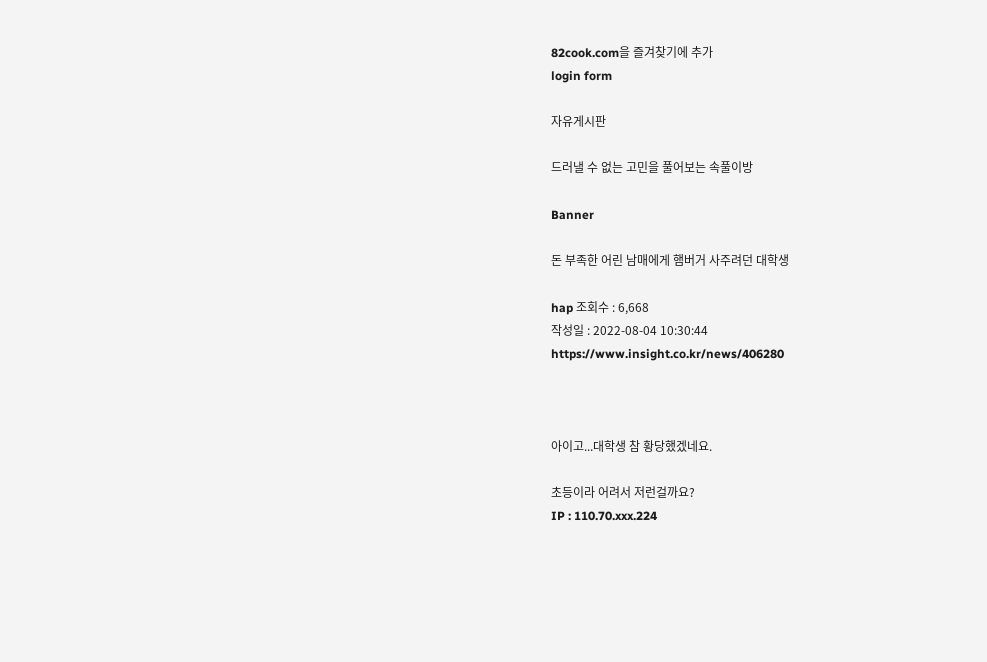82cook.com을 즐겨찾기에 추가
login form

자유게시판

드러낼 수 없는 고민을 풀어보는 속풀이방

Banner

돈 부족한 어린 남매에게 햄버거 사주려던 대학생

hap 조회수 : 6,668
작성일 : 2022-08-04 10:30:44
https://www.insight.co.kr/news/406280



아이고...대학생 참 황당했겠네요.

초등이라 어려서 저런걸까요?
IP : 110.70.xxx.224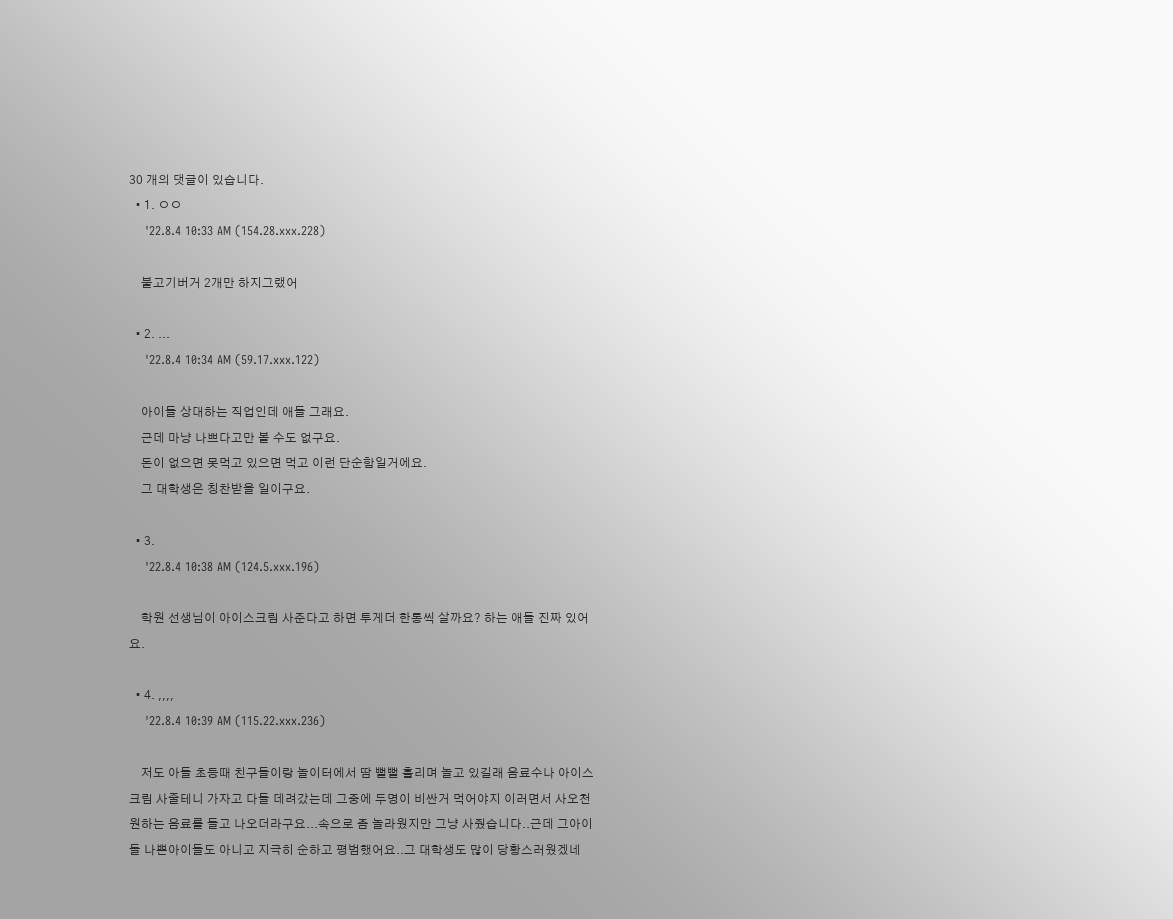30 개의 댓글이 있습니다.
  • 1. ㅇㅇ
    '22.8.4 10:33 AM (154.28.xxx.228)

    불고기버거 2개만 하지그랬어

  • 2. ...
    '22.8.4 10:34 AM (59.17.xxx.122)

    아이들 상대하는 직업인데 애들 그래요.
    근데 마냥 나쁘다고만 볼 수도 없구요.
    돈이 없으면 못먹고 있으면 먹고 이런 단순함일거에요.
    그 대학생은 칭찬받을 일이구요.

  • 3.
    '22.8.4 10:38 AM (124.5.xxx.196)

    학원 선생님이 아이스크림 사준다고 하면 투게더 한통씩 살까요? 하는 애들 진짜 있어요.

  • 4. ,,,,
    '22.8.4 10:39 AM (115.22.xxx.236)

    저도 아들 초등때 친구들이랑 놀이터에서 땀 뻘뻘 흘리며 놀고 있길래 음료수나 아이스크림 사줄테니 가자고 다들 데려갔는데 그중에 두명이 비싼거 먹어야지 이러면서 사오천원하는 음료를 들고 나오더라구요...속으로 좀 놀라웠지만 그냥 사줬습니다..근데 그아이들 나쁜아이들도 아니고 지극히 순하고 평범했어요..그 대학생도 많이 당황스러웠겠네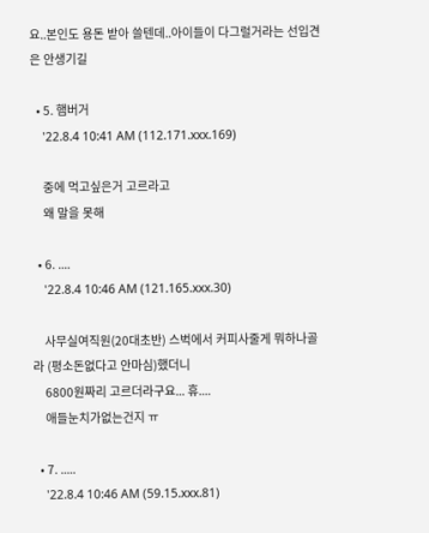요..본인도 용돈 받아 쓸텐데..아이들이 다그럴거라는 선입견은 안생기길

  • 5. 햄버거
    '22.8.4 10:41 AM (112.171.xxx.169)

    중에 먹고싶은거 고르라고
    왜 말을 못해

  • 6. ....
    '22.8.4 10:46 AM (121.165.xxx.30)

    사무실여직원(20대초반) 스벅에서 커피사줄게 뭐하나골라 (평소돈없다고 안마심)했더니
    6800원짜리 고르더라구요... 휴....
    애들눈치가없는건지 ㅠ

  • 7. .....
    '22.8.4 10:46 AM (59.15.xxx.81)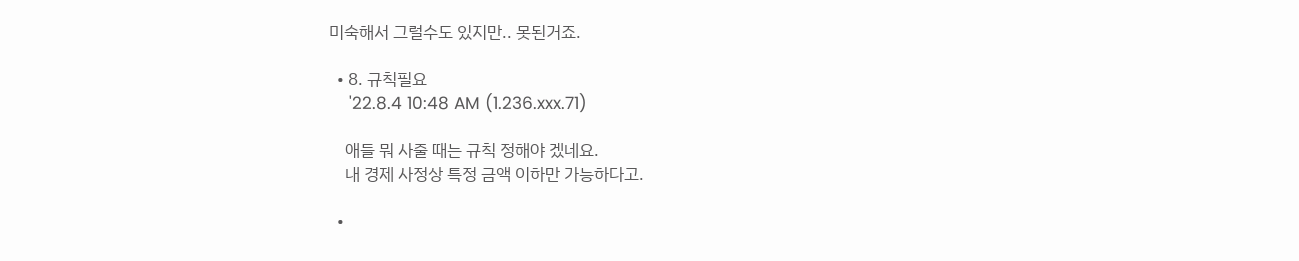미숙해서 그럴수도 있지만.. 못된거죠.

  • 8. 규칙필요
    '22.8.4 10:48 AM (1.236.xxx.71)

    애들 뭐 사줄 때는 규칙 정해야 겠네요.
    내 경제 사정상 특정 금액 이하만 가능하다고.

  •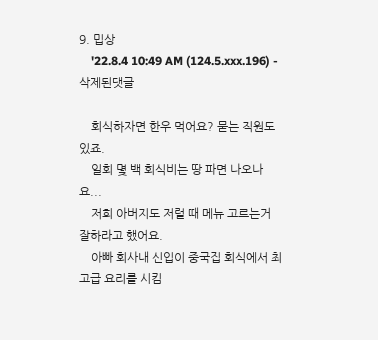9. 밉상
    '22.8.4 10:49 AM (124.5.xxx.196) - 삭제된댓글

    회식하자면 한우 먹어요? 묻는 직원도 있죠.
    일회 몇 백 회식비는 땅 파면 나오나요...
    저희 아버지도 저럴 때 메뉴 고르는거 잘하라고 했어요.
    아빠 회사내 신입이 중국집 회식에서 최고급 요리를 시킴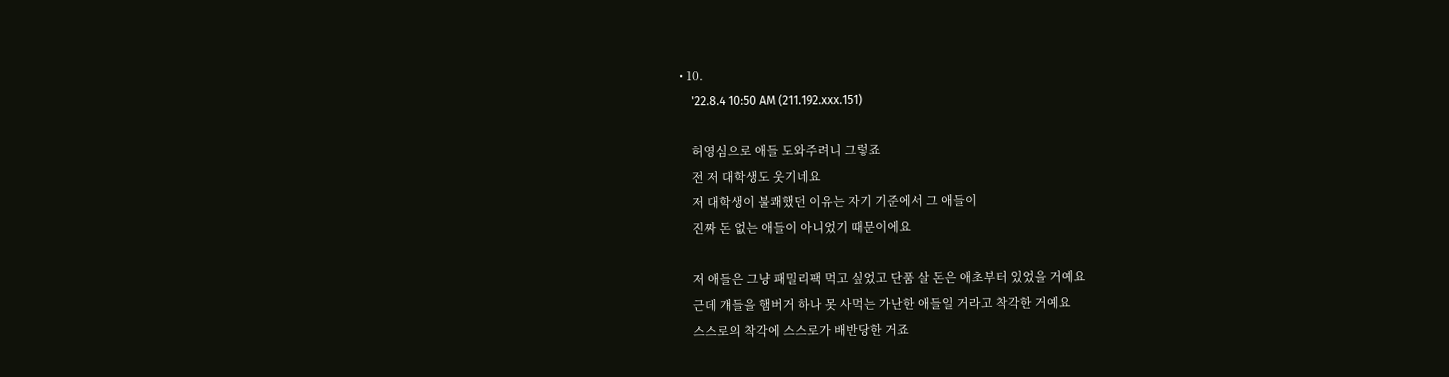• 10.
    '22.8.4 10:50 AM (211.192.xxx.151)

    허영심으로 애들 도와주려니 그렇죠
    전 저 대학생도 웃기네요
    저 대학생이 불쾌했던 이유는 자기 기준에서 그 애들이
    진짜 돈 없는 애들이 아니었기 때문이에요

    저 애들은 그냥 패밀리팩 먹고 싶었고 단품 살 돈은 애초부터 있었을 거예요
    근데 걔들을 햄버거 하나 못 사먹는 가난한 애들일 거라고 착각한 거예요
    스스로의 착각에 스스로가 배반당한 거죠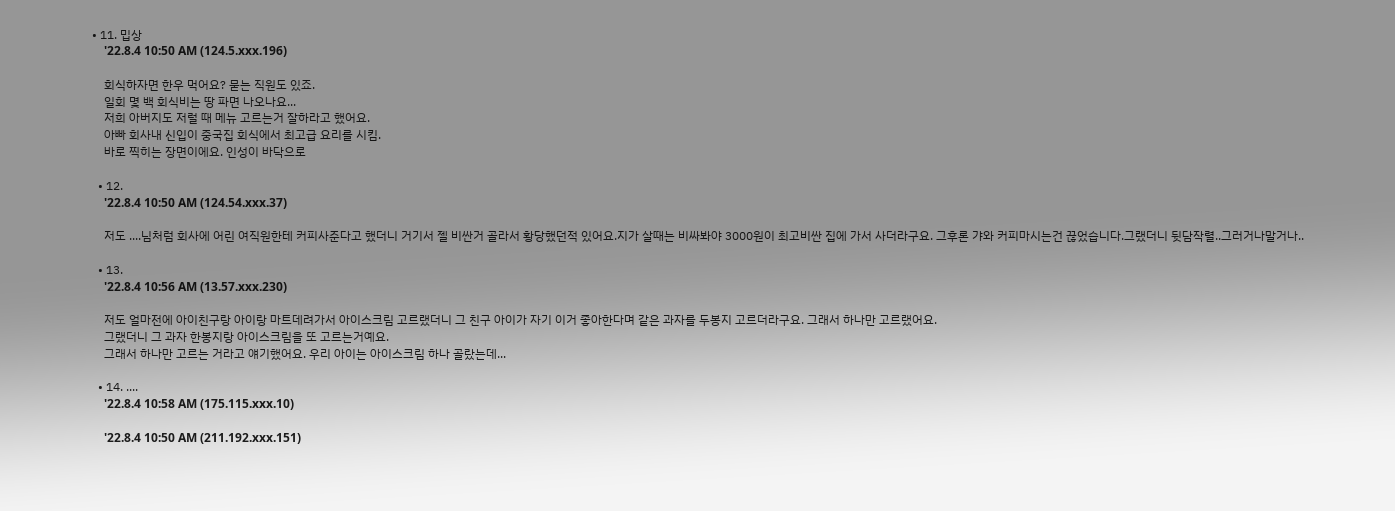• 11. 밉상
    '22.8.4 10:50 AM (124.5.xxx.196)

    회식하자면 한우 먹어요? 묻는 직원도 있죠.
    일회 몇 백 회식비는 땅 파면 나오나요...
    저희 아버지도 저럴 때 메뉴 고르는거 잘하라고 했어요.
    아빠 회사내 신입이 중국집 회식에서 최고급 요리를 시킴.
    바로 찍히는 장면이에요. 인성이 바닥으로

  • 12.
    '22.8.4 10:50 AM (124.54.xxx.37)

    저도 ....님처럼 회사에 어린 여직원한테 커피사준다고 했더니 거기서 젤 비싼거 골라서 황당했던적 있어요.지가 살때는 비싸봐야 3000원이 최고비싼 집에 가서 사더라구요. 그후론 갸와 커피마시는건 끊었습니다.그랬더니 뒷담작렬..그러거나말거나..

  • 13.
    '22.8.4 10:56 AM (13.57.xxx.230)

    저도 얼마전에 아이친구랑 아이랑 마트데려가서 아이스크림 고르랬더니 그 친구 아이가 자기 이거 좋아한다며 같은 과자를 두봉지 고르더라구요. 그래서 하나만 고르랬어요.
    그랬더니 그 과자 한봉지랑 아이스크림을 또 고르는거예요.
    그래서 하나만 고르는 거라고 얘기했어요. 우리 아이는 아이스크림 하나 골랐는데...

  • 14. ....
    '22.8.4 10:58 AM (175.115.xxx.10)

    '22.8.4 10:50 AM (211.192.xxx.151)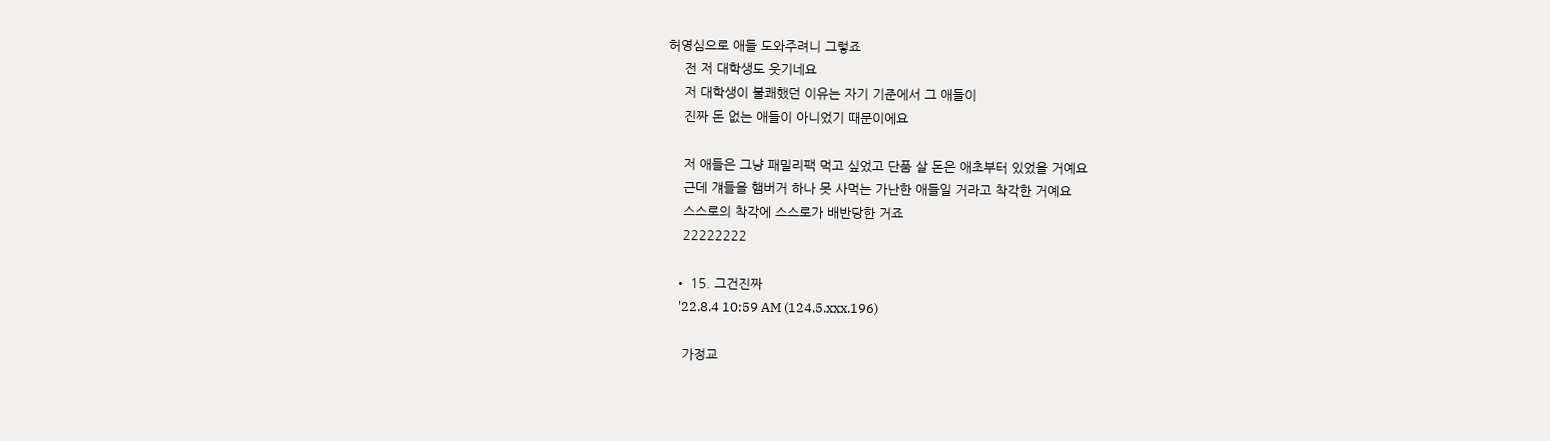허영심으로 애들 도와주려니 그렇죠
    전 저 대학생도 웃기네요
    저 대학생이 불쾌했던 이유는 자기 기준에서 그 애들이
    진짜 돈 없는 애들이 아니었기 때문이에요

    저 애들은 그냥 패밀리팩 먹고 싶었고 단품 살 돈은 애초부터 있었을 거예요
    근데 걔들을 햄버거 하나 못 사먹는 가난한 애들일 거라고 착각한 거예요
    스스로의 착각에 스스로가 배반당한 거죠
    22222222

  • 15. 그건진짜
    '22.8.4 10:59 AM (124.5.xxx.196)

    가정교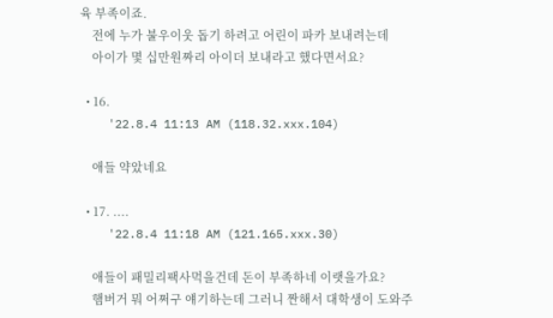육 부족이죠.
    전에 누가 불우이웃 돕기 하려고 어린이 파카 보내려는데
    아이가 몇 십만원짜리 아이더 보내라고 했다면서요?

  • 16.
    '22.8.4 11:13 AM (118.32.xxx.104)

    애들 약았네요

  • 17. ....
    '22.8.4 11:18 AM (121.165.xxx.30)

    애들이 패밀리팩사먹을건데 돈이 부족하네 이랫을가요?
    햄버거 뭐 어쩌구 얘기하는데 그러니 짠해서 대학생이 도와주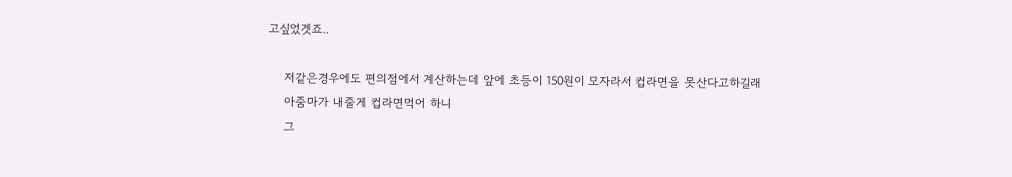고싶었겟죠..

    저같은경우에도 편의점에서 계산하는데 앞에 초등이 150원이 모자라서 컵라면을 못산다고하길래
    아줌마가 내줄게 컵라면먹어 하니
    그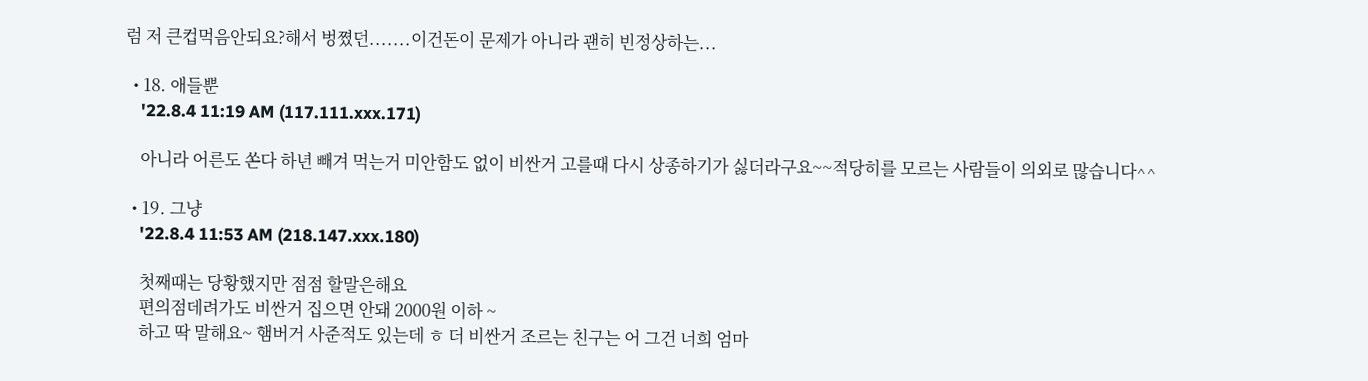럼 저 큰컵먹음안되요?해서 벙쪘던.......이건돈이 문제가 아니라 괜히 빈정상하는...

  • 18. 애들뿐
    '22.8.4 11:19 AM (117.111.xxx.171)

    아니라 어른도 쏜다 하년 빼겨 먹는거 미안함도 없이 비싼거 고를때 다시 상종하기가 싫더라구요~~적당히를 모르는 사람들이 의외로 많습니다^^

  • 19. 그냥
    '22.8.4 11:53 AM (218.147.xxx.180)

    첫째때는 당황했지만 점점 할말은해요
    편의점데려가도 비싼거 집으면 안돼 2000원 이하 ~
    하고 딱 말해요~ 햄버거 사준적도 있는데 ㅎ 더 비싼거 조르는 친구는 어 그건 너희 엄마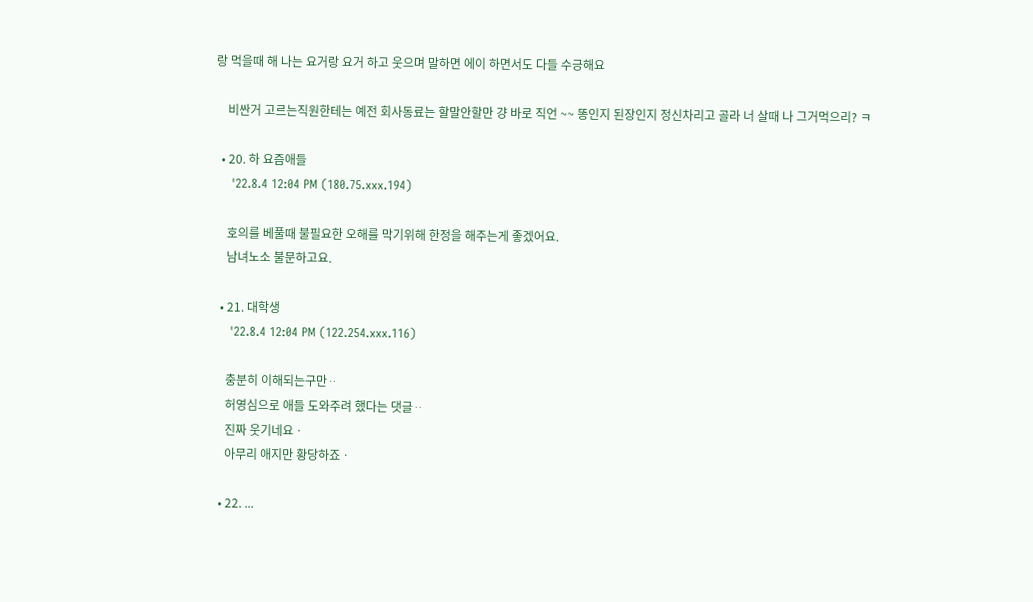랑 먹을때 해 나는 요거랑 요거 하고 웃으며 말하면 에이 하면서도 다들 수긍해요

    비싼거 고르는직원한테는 예전 회사동료는 할말안할만 걍 바로 직언 ~~ 똥인지 된장인지 정신차리고 골라 너 살때 나 그거먹으리? ㅋ

  • 20. 하 요즘애들
    '22.8.4 12:04 PM (180.75.xxx.194)

    호의를 베풀때 불필요한 오해를 막기위해 한정을 해주는게 좋겠어요.
    남녀노소 불문하고요.

  • 21. 대학생
    '22.8.4 12:04 PM (122.254.xxx.116)

    충분히 이해되는구만ᆢ
    허영심으로 애들 도와주려 했다는 댓글ᆢ
    진짜 웃기네요ㆍ
    아무리 애지만 황당하죠ㆍ

  • 22. ...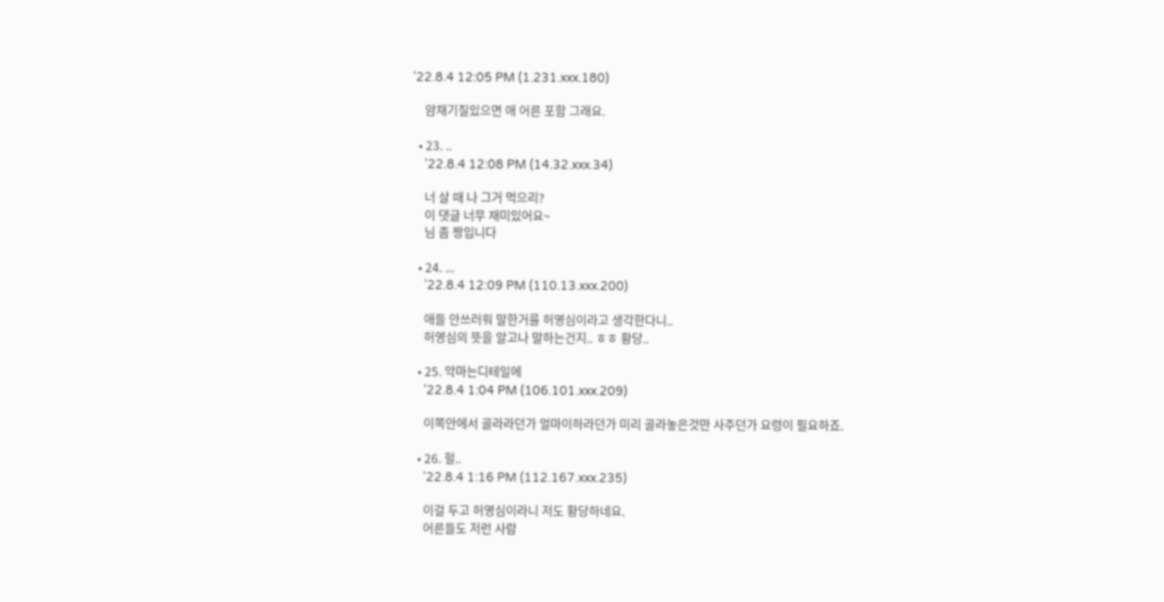'22.8.4 12:05 PM (1.231.xxx.180)

    얌채기질있으면 애 어른 포함 그래요.

  • 23. ..
    '22.8.4 12:08 PM (14.32.xxx.34)

    너 살 때 나 그거 먹으리?
    이 댓글 너무 재미있어요~
    님 좀 짱입니다

  • 24. ...
    '22.8.4 12:09 PM (110.13.xxx.200)

    애들 안쓰러워 말한거를 허영심이라고 생각한다니..
    허영심의 뜻을 알고나 말하는건지.. ㅎㅎ 황당..

  • 25. 악마는디테일에
    '22.8.4 1:04 PM (106.101.xxx.209)

    이쪽안에서 골라라던가 얼마이하라던가 미리 골라놓은것만 사주던가 요령이 필요하죠.

  • 26. 헐..
    '22.8.4 1:16 PM (112.167.xxx.235)

    이걸 두고 허영심이라니 저도 황당하네요.
    어른들도 저런 사람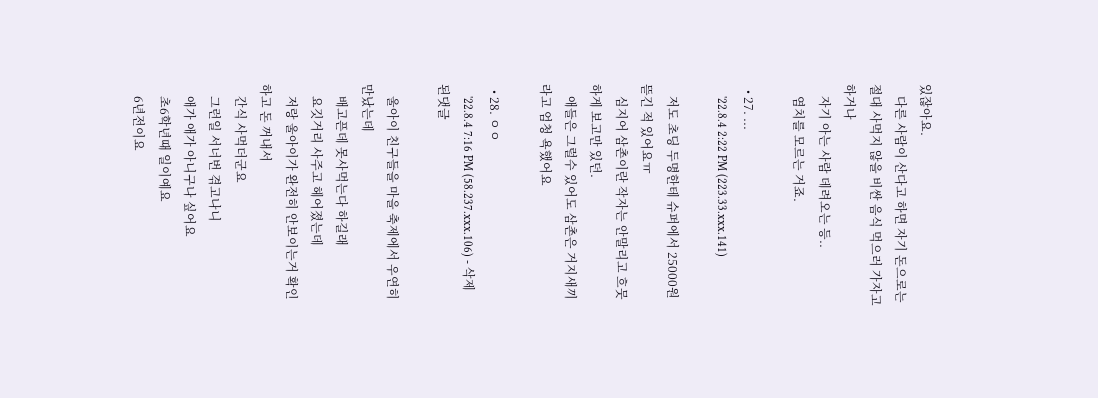있잖아요.
    다른 사람이 산다고 하면 자기 돈으로는 절대 사먹지 않을 비싼 음식 먹으러 가자고 하거나
    자기 아는 사람 데려오는 등..
    염치를 모르는 거죠.

  • 27. ...
    '22.8.4 2:22 PM (223.33.xxx.141)

    저도 초딩 두명한테 슈퍼에서 25000원 뜯긴 적 있어요ㅠ
    심지어 삼촌이란 작자는 안말리고 흐뭇하게 보고만 있던.
    애들은 그럴수 있어도 삼촌은 거지새끼라고 엄청 욕했어요

  • 28. ㅇㅇ
    '22.8.4 7:16 PM (58.237.xxx.106) - 삭제된댓글

    울아이 친구들을 마을 축제에서 우연히 만났는데
    배고픈데 못사먹는다 하길래
    요깃거리 사주고 헤어졌는데
    저랑 울아이가 완전히 안보이는거 확인하고 돈 꺼내서
    간식 사먹더군요
    그런일 서너번 겪고나니
    애가 애가 아니구나 싶어요
    초6학년때 일이예요
    6년전이요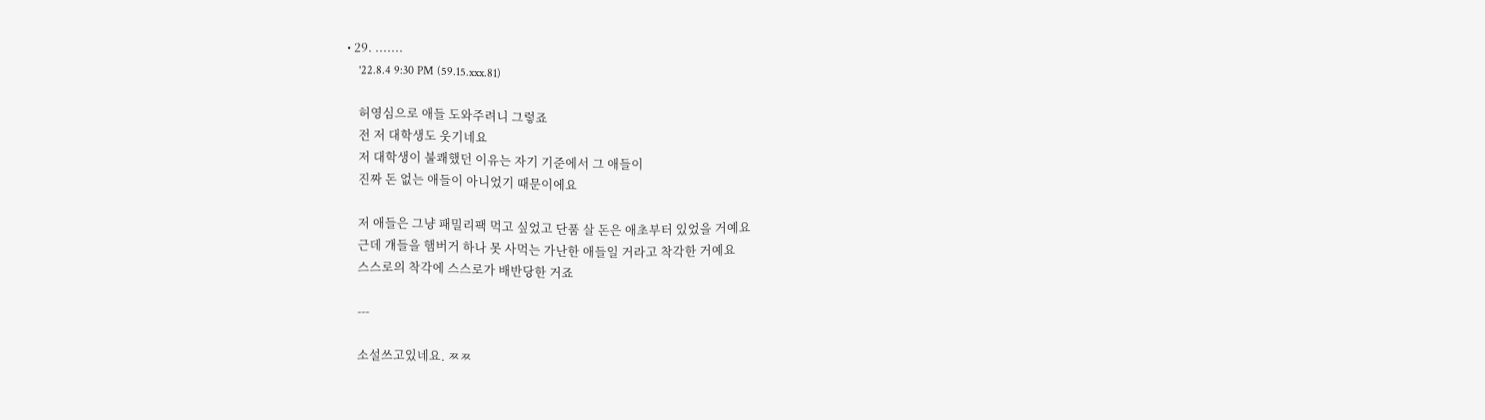• 29. .......
    '22.8.4 9:30 PM (59.15.xxx.81)

    허영심으로 애들 도와주려니 그렇죠
    전 저 대학생도 웃기네요
    저 대학생이 불쾌했던 이유는 자기 기준에서 그 애들이
    진짜 돈 없는 애들이 아니었기 때문이에요

    저 애들은 그냥 패밀리팩 먹고 싶었고 단품 살 돈은 애초부터 있었을 거예요
    근데 걔들을 햄버거 하나 못 사먹는 가난한 애들일 거라고 착각한 거예요
    스스로의 착각에 스스로가 배반당한 거죠

    ---

    소설쓰고있네요. ㅉㅉ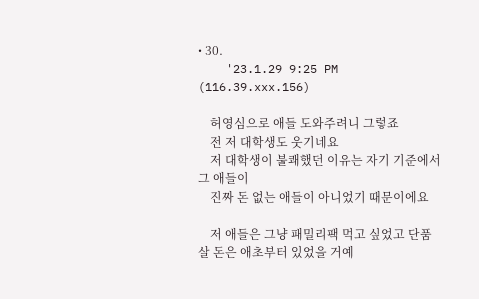• 30.
    '23.1.29 9:25 PM (116.39.xxx.156)

    허영심으로 애들 도와주려니 그렇죠
    전 저 대학생도 웃기네요
    저 대학생이 불쾌했던 이유는 자기 기준에서 그 애들이
    진짜 돈 없는 애들이 아니었기 때문이에요

    저 애들은 그냥 패밀리팩 먹고 싶었고 단품 살 돈은 애초부터 있었을 거예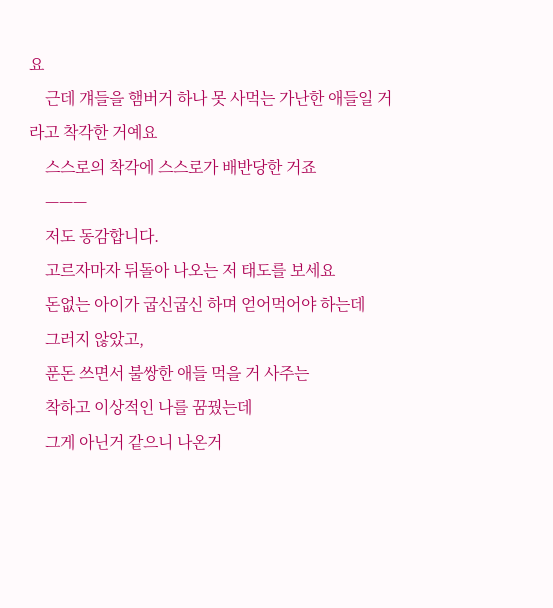요
    근데 걔들을 햄버거 하나 못 사먹는 가난한 애들일 거라고 착각한 거예요
    스스로의 착각에 스스로가 배반당한 거죠
    ———
    저도 동감합니다.
    고르자마자 뒤돌아 나오는 저 태도를 보세요
    돈없는 아이가 굽신굽신 하며 얻어먹어야 하는데
    그러지 않았고,
    푼돈 쓰면서 불쌍한 애들 먹을 거 사주는
    착하고 이상적인 나를 꿈꿨는데
    그게 아닌거 같으니 나온거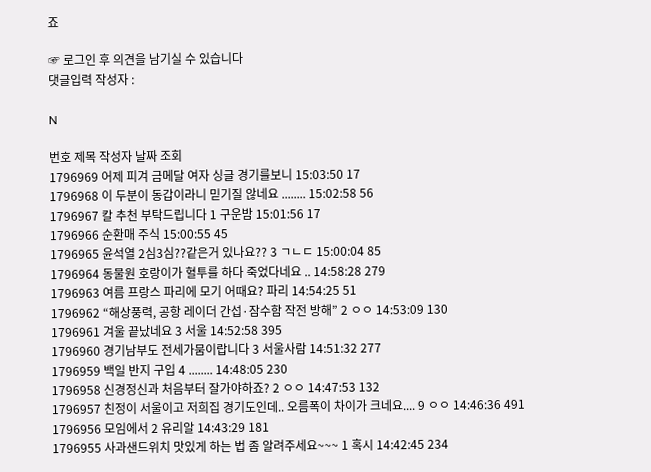죠

☞ 로그인 후 의견을 남기실 수 있습니다
댓글입력 작성자 :

N

번호 제목 작성자 날짜 조회
1796969 어제 피겨 금메달 여자 싱글 경기를보니 15:03:50 17
1796968 이 두분이 동갑이라니 믿기질 않네요 ........ 15:02:58 56
1796967 칼 추천 부탁드립니다 1 구운밤 15:01:56 17
1796966 순환매 주식 15:00:55 45
1796965 윤석열 2심3심??같은거 있나요?? 3 ㄱㄴㄷ 15:00:04 85
1796964 동물원 호랑이가 혈투를 하다 죽었다네요 .. 14:58:28 279
1796963 여름 프랑스 파리에 모기 어때요? 파리 14:54:25 51
1796962 “해상풍력, 공항 레이더 간섭·잠수함 작전 방해” 2 ㅇㅇ 14:53:09 130
1796961 겨울 끝났네요 3 서울 14:52:58 395
1796960 경기남부도 전세가뭄이랍니다 3 서울사람 14:51:32 277
1796959 백일 반지 구입 4 ........ 14:48:05 230
1796958 신경정신과 처음부터 잘가야하죠? 2 ㅇㅇ 14:47:53 132
1796957 친정이 서울이고 저희집 경기도인데.. 오름폭이 차이가 크네요.... 9 ㅇㅇ 14:46:36 491
1796956 모임에서 2 유리알 14:43:29 181
1796955 사과샌드위치 맛있게 하는 법 좀 알려주세요~~~ 1 혹시 14:42:45 234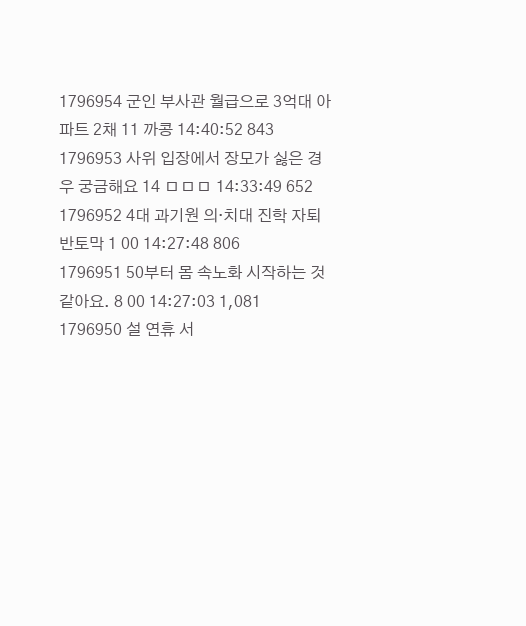1796954 군인 부사관 월급으로 3억대 아파트 2채 11 까콩 14:40:52 843
1796953 사위 입장에서 장모가 싫은 경우 궁금해요 14 ㅁㅁㅁ 14:33:49 652
1796952 4대 과기원 의·치대 진학 자퇴 반토막 1 00 14:27:48 806
1796951 50부터 몸 속노화 시작하는 것 같아요. 8 00 14:27:03 1,081
1796950 설 연휴 서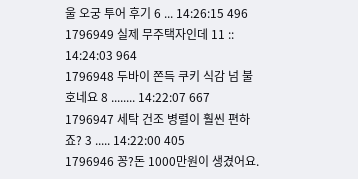울 오궁 투어 후기 6 ... 14:26:15 496
1796949 실제 무주택자인데 11 :: 14:24:03 964
1796948 두바이 쫀득 쿠키 식감 넘 불호네요 8 ........ 14:22:07 667
1796947 세탁 건조 병렬이 훨씬 편하죠? 3 ..... 14:22:00 405
1796946 꽁?돈 1000만원이 생겼어요.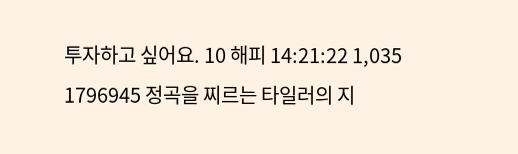투자하고 싶어요. 10 해피 14:21:22 1,035
1796945 정곡을 찌르는 타일러의 지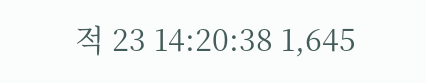적 23 14:20:38 1,645